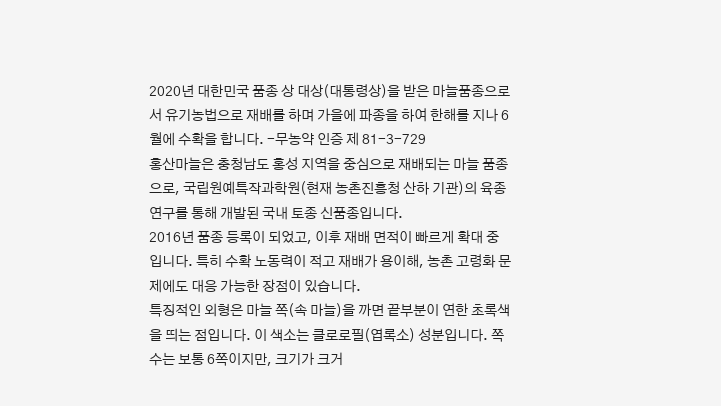2020년 대한민국 품종 상 대상(대통령상)을 받은 마늘품종으로서 유기농법으로 재배를 하며 가을에 파종을 하여 한해를 지나 6월에 수확을 합니다. -무농약 인증 제 81-3-729
홍산마늘은 충청남도 홍성 지역을 중심으로 재배되는 마늘 품종으로, 국립원예특작과학원(현재 농촌진흥청 산하 기관)의 육종 연구를 통해 개발된 국내 토종 신품종입니다.
2016년 품종 등록이 되었고, 이후 재배 면적이 빠르게 확대 중입니다. 특히 수확 노동력이 적고 재배가 용이해, 농촌 고령화 문제에도 대응 가능한 장점이 있습니다.
특징적인 외형은 마늘 쪽(속 마늘)을 까면 끝부분이 연한 초록색을 띄는 점입니다. 이 색소는 클로로필(엽록소) 성분입니다. 쪽 수는 보통 6쪽이지만, 크기가 크거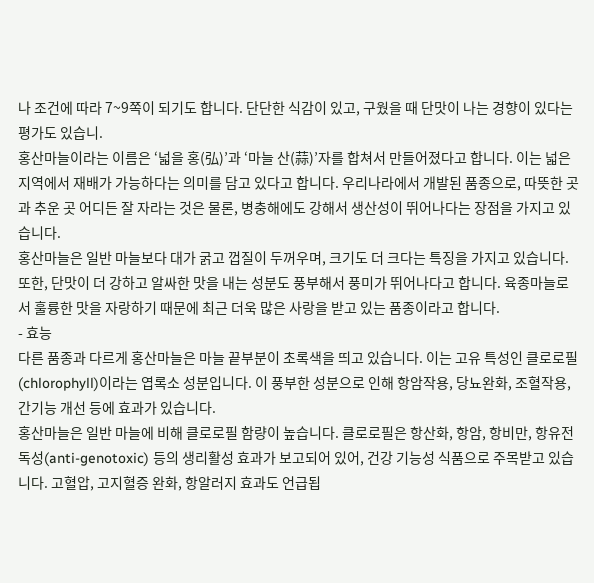나 조건에 따라 7~9쪽이 되기도 합니다. 단단한 식감이 있고, 구웠을 때 단맛이 나는 경향이 있다는 평가도 있습니.
홍산마늘이라는 이름은 ‘넓을 홍(弘)’과 ‘마늘 산(蒜)’자를 합쳐서 만들어졌다고 합니다. 이는 넓은 지역에서 재배가 가능하다는 의미를 담고 있다고 합니다. 우리나라에서 개발된 품종으로, 따뜻한 곳과 추운 곳 어디든 잘 자라는 것은 물론, 병충해에도 강해서 생산성이 뛰어나다는 장점을 가지고 있습니다.
홍산마늘은 일반 마늘보다 대가 굵고 껍질이 두꺼우며, 크기도 더 크다는 특징을 가지고 있습니다. 또한, 단맛이 더 강하고 알싸한 맛을 내는 성분도 풍부해서 풍미가 뛰어나다고 합니다. 육종마늘로서 훌륭한 맛을 자랑하기 때문에 최근 더욱 많은 사랑을 받고 있는 품종이라고 합니다.
- 효능
다른 품종과 다르게 홍산마늘은 마늘 끝부분이 초록색을 띄고 있습니다. 이는 고유 특성인 클로로필(chlorophyll)이라는 엽록소 성분입니다. 이 풍부한 성분으로 인해 항암작용, 당뇨완화, 조혈작용, 간기능 개선 등에 효과가 있습니다.
홍산마늘은 일반 마늘에 비해 클로로필 함량이 높습니다. 클로로필은 항산화, 항암, 항비만, 항유전독성(anti-genotoxic) 등의 생리활성 효과가 보고되어 있어, 건강 기능성 식품으로 주목받고 있습니다. 고혈압, 고지혈증 완화, 항알러지 효과도 언급됩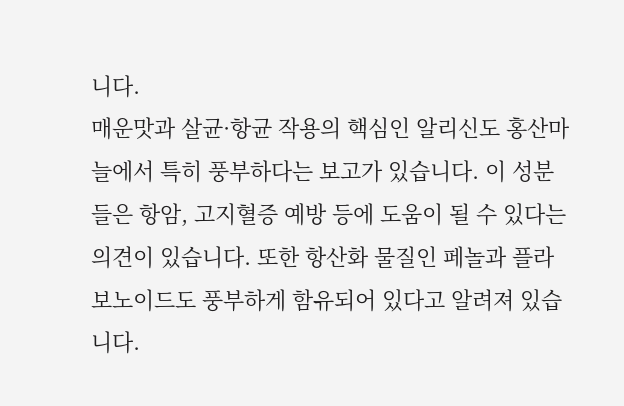니다.
매운맛과 살균·항균 작용의 핵심인 알리신도 홍산마늘에서 특히 풍부하다는 보고가 있습니다. 이 성분들은 항암, 고지혈증 예방 등에 도움이 될 수 있다는 의견이 있습니다. 또한 항산화 물질인 페놀과 플라보노이드도 풍부하게 함유되어 있다고 알려져 있습니다.